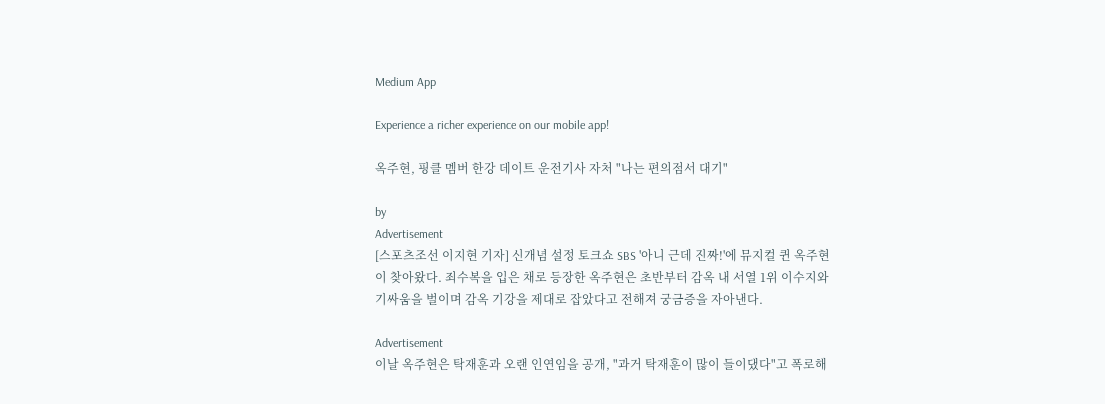Medium App

Experience a richer experience on our mobile app!

옥주현, 핑클 멤버 한강 데이트 운전기사 자처 "나는 편의점서 대기"

by
Advertisement
[스포츠조선 이지현 기자] 신개념 설정 토크쇼 SBS '아니 근데 진짜!'에 뮤지컬 퀸 옥주현이 찾아왔다. 죄수복을 입은 채로 등장한 옥주현은 초반부터 감옥 내 서열 1위 이수지와 기싸움을 벌이며 감옥 기강을 제대로 잡았다고 전해져 궁금증을 자아낸다.

Advertisement
이날 옥주현은 탁재훈과 오랜 인연임을 공개, "과거 탁재훈이 많이 들이댔다"고 폭로해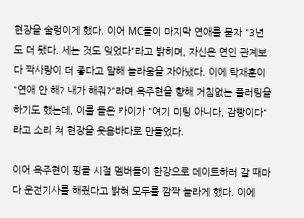현장을 술렁이게 했다. 이어 MC들이 마지막 연애를 묻자 "3년도 더 됐다. 세는 것도 잊었다"라고 밝히며, 자신은 연인 관계보다 짝사랑이 더 좋다고 말해 놀라움을 자아냈다. 이에 탁재훈이 "연애 안 해? 내가 해줘?"라며 옥주현을 향해 거침없는 플러팅을 하기도 했는데, 이를 들은 카이가 "여기 미팅 아니다, 감빵이다"라고 소리 쳐 현장을 웃음바다로 만들었다.

이어 옥주현이 핑클 시절 멤버들이 한강으로 데이트하러 갈 때마다 운전기사를 해줬다고 밝혀 모두를 깜짝 놀라게 했다. 이에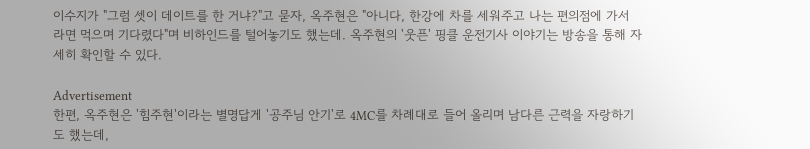이수지가 "그럼 셋이 데이트를 한 거냐?"고 묻자, 옥주현은 "아니다, 한강에 차를 세워주고 나는 편의점에 가서 라면 먹으며 기다렸다"며 비하인드를 털어놓기도 했는데. 옥주현의 '웃픈' 핑클 운전기사 이야기는 방송을 통해 자세히 확인할 수 있다.

Advertisement
한편, 옥주현은 '힘주현'이라는 별명답게 '공주님 안기'로 4MC를 차례대로 들어 올리며 남다른 근력을 자랑하기도 했는데,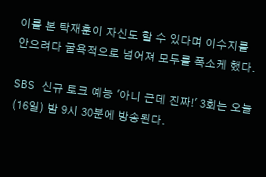이를 본 탁재훈이 자신도 할 수 있다며 이수지를 안으려다 굴욕적으로 넘어져 모두를 폭소케 했다.

SBS 신규 토크 예능 '아니 근데 진짜!' 3회는 오늘(16일) 밤 9시 30분에 방송된다.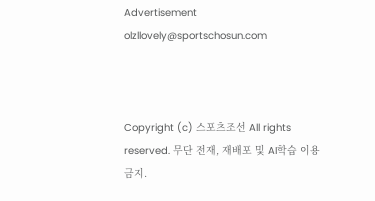Advertisement
olzllovely@sportschosun.com



Copyright (c) 스포츠조선 All rights reserved. 무단 전재, 재배포 및 AI학습 이용 금지.